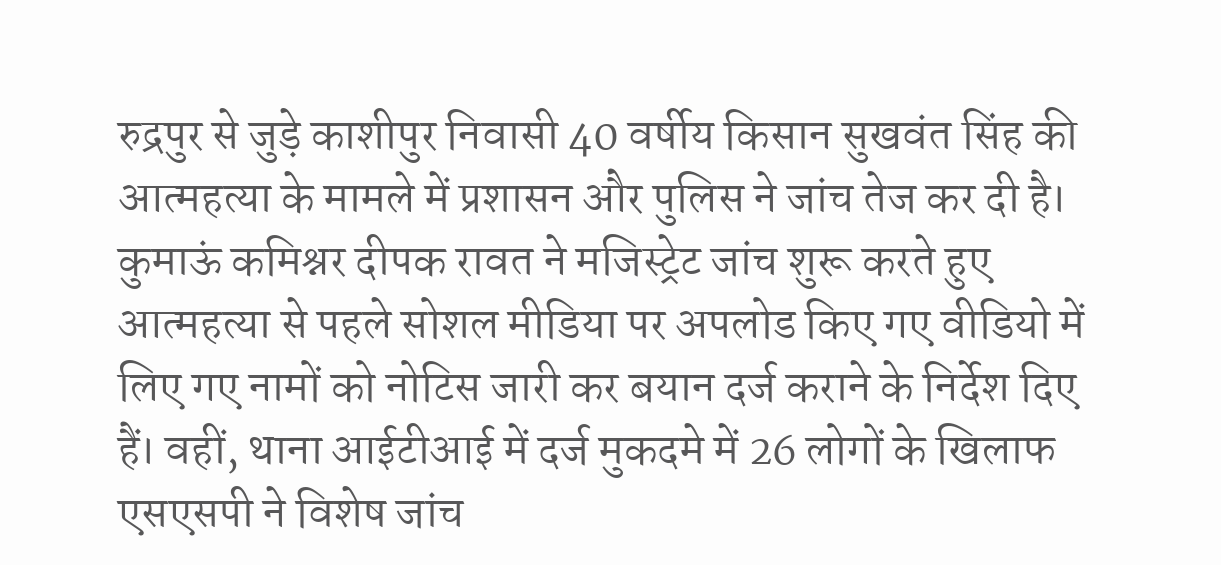रुद्रपुर से जुड़े काशीपुर निवासी 40 वर्षीय किसान सुखवंत सिंह की आत्महत्या के मामले में प्रशासन और पुलिस ने जांच तेज कर दी है। कुमाऊं कमिश्नर दीपक रावत ने मजिस्ट्रेट जांच शुरू करते हुए आत्महत्या से पहले सोशल मीडिया पर अपलोड किए गए वीडियो में लिए गए नामों को नोटिस जारी कर बयान दर्ज कराने के निर्देश दिए हैं। वहीं, थाना आईटीआई में दर्ज मुकदमे में 26 लोगों के खिलाफ एसएसपी ने विशेष जांच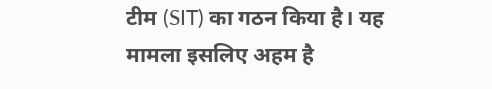टीम (SIT) का गठन किया है। यह मामला इसलिए अहम है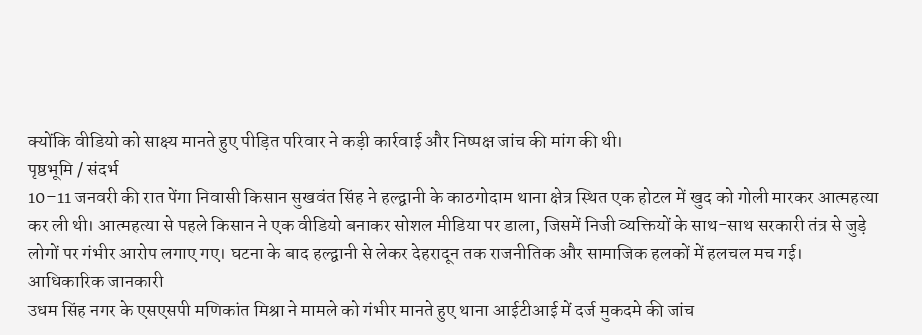क्योंकि वीडियो को साक्ष्य मानते हुए पीड़ित परिवार ने कड़ी कार्रवाई और निष्पक्ष जांच की मांग की थी।
पृष्ठभूमि / संदर्भ
10–11 जनवरी की रात पेंगा निवासी किसान सुखवंत सिंह ने हल्द्वानी के काठगोदाम थाना क्षेत्र स्थित एक होटल में खुद को गोली मारकर आत्महत्या कर ली थी। आत्महत्या से पहले किसान ने एक वीडियो बनाकर सोशल मीडिया पर डाला, जिसमें निजी व्यक्तियों के साथ-साथ सरकारी तंत्र से जुड़े लोगों पर गंभीर आरोप लगाए गए। घटना के बाद हल्द्वानी से लेकर देहरादून तक राजनीतिक और सामाजिक हलकों में हलचल मच गई।
आधिकारिक जानकारी
उधम सिंह नगर के एसएसपी मणिकांत मिश्रा ने मामले को गंभीर मानते हुए थाना आईटीआई में दर्ज मुकदमे की जांच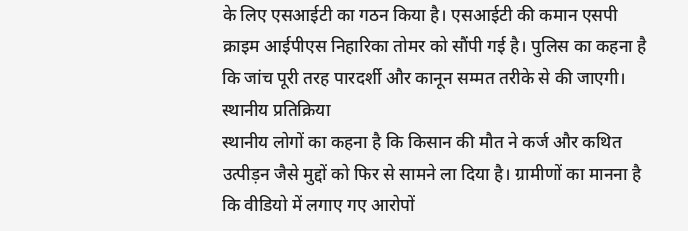के लिए एसआईटी का गठन किया है। एसआईटी की कमान एसपी क्राइम आईपीएस निहारिका तोमर को सौंपी गई है। पुलिस का कहना है कि जांच पूरी तरह पारदर्शी और कानून सम्मत तरीके से की जाएगी।
स्थानीय प्रतिक्रिया
स्थानीय लोगों का कहना है कि किसान की मौत ने कर्ज और कथित उत्पीड़न जैसे मुद्दों को फिर से सामने ला दिया है। ग्रामीणों का मानना है कि वीडियो में लगाए गए आरोपों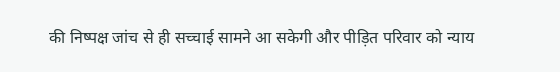की निष्पक्ष जांच से ही सच्चाई सामने आ सकेगी और पीड़ित परिवार को न्याय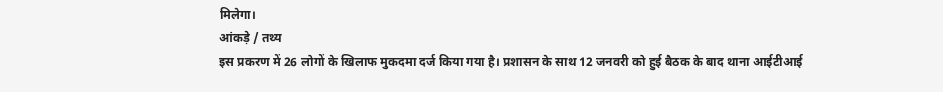मिलेगा।
आंकड़े / तथ्य
इस प्रकरण में 26 लोगों के खिलाफ मुकदमा दर्ज किया गया है। प्रशासन के साथ 12 जनवरी को हुई बैठक के बाद थाना आईटीआई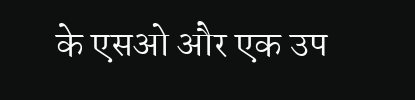के एसओ और एक उप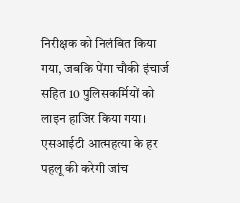निरीक्षक को निलंबित किया गया, जबकि पेंगा चौकी इंचार्ज सहित 10 पुलिसकर्मियों को लाइन हाजिर किया गया।
एसआईटी आत्महत्या के हर पहलू की करेगी जांच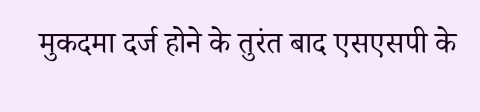मुकदमा दर्ज होने के तुरंत बाद एसएसपी के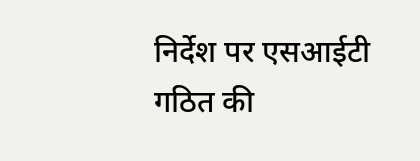निर्देश पर एसआईटी गठित की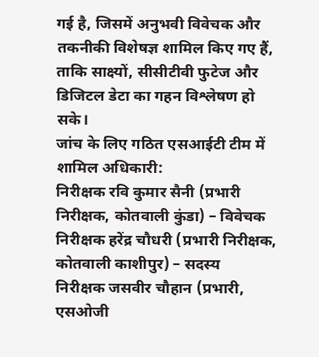गई है, जिसमें अनुभवी विवेचक और तकनीकी विशेषज्ञ शामिल किए गए हैं, ताकि साक्ष्यों, सीसीटीवी फुटेज और डिजिटल डेटा का गहन विश्लेषण हो सके।
जांच के लिए गठित एसआईटी टीम में शामिल अधिकारी:
निरीक्षक रवि कुमार सैनी (प्रभारी निरीक्षक, कोतवाली कुंडा) – विवेचक
निरीक्षक हरेंद्र चौधरी (प्रभारी निरीक्षक, कोतवाली काशीपुर) – सदस्य
निरीक्षक जसवीर चौहान (प्रभारी, एसओजी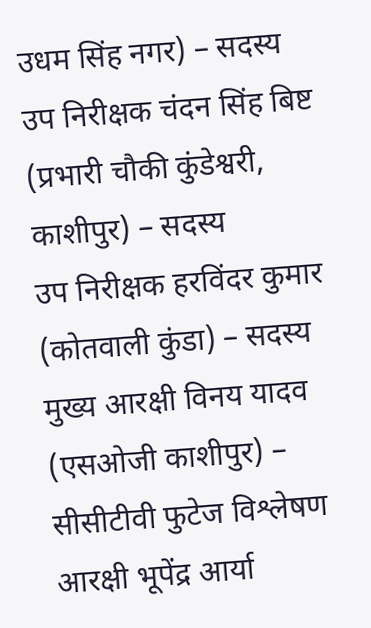उधम सिंह नगर) – सदस्य
उप निरीक्षक चंदन सिंह बिष्ट (प्रभारी चौकी कुंडेश्वरी, काशीपुर) – सदस्य
उप निरीक्षक हरविंदर कुमार (कोतवाली कुंडा) – सदस्य
मुख्य आरक्षी विनय यादव (एसओजी काशीपुर) – सीसीटीवी फुटेज विश्लेषण
आरक्षी भूपेंद्र आर्या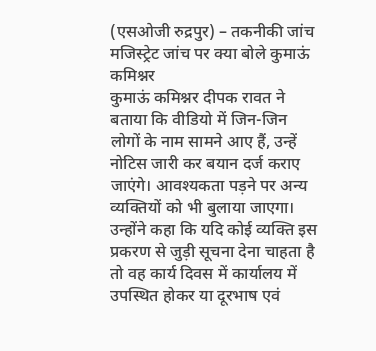(एसओजी रुद्रपुर) – तकनीकी जांच
मजिस्ट्रेट जांच पर क्या बोले कुमाऊं कमिश्नर
कुमाऊं कमिश्नर दीपक रावत ने बताया कि वीडियो में जिन-जिन लोगों के नाम सामने आए हैं, उन्हें नोटिस जारी कर बयान दर्ज कराए जाएंगे। आवश्यकता पड़ने पर अन्य व्यक्तियों को भी बुलाया जाएगा। उन्होंने कहा कि यदि कोई व्यक्ति इस प्रकरण से जुड़ी सूचना देना चाहता है तो वह कार्य दिवस में कार्यालय में उपस्थित होकर या दूरभाष एवं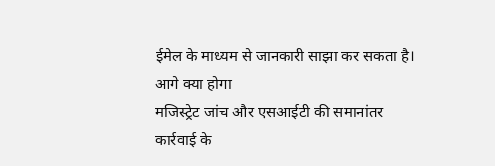ईमेल के माध्यम से जानकारी साझा कर सकता है।
आगे क्या होगा
मजिस्ट्रेट जांच और एसआईटी की समानांतर कार्रवाई के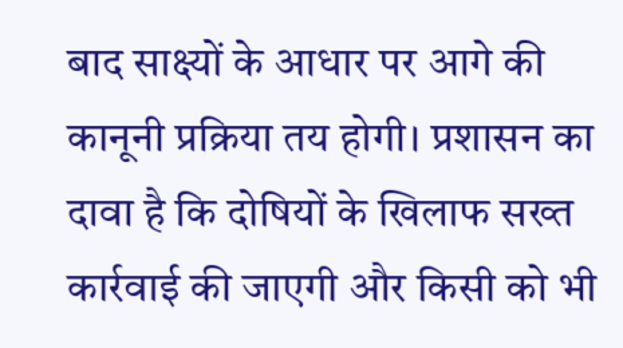बाद साक्ष्यों के आधार पर आगे की कानूनी प्रक्रिया तय होगी। प्रशासन का दावा है कि दोषियों के खिलाफ सख्त कार्रवाई की जाएगी और किसी को भी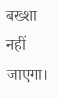बख्शा नहीं जाएगा।